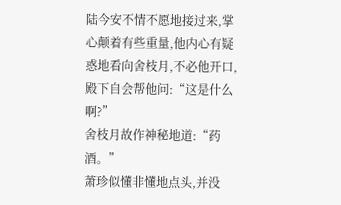陆今安不情不愿地接过来,掌心颠着有些重量,他内心有疑惑地看向舍枝月,不必他开口,殿下自会帮他问:“这是什么啊?”
舍枝月故作神秘地道:“药酒。”
萧珍似懂非懂地点头,并没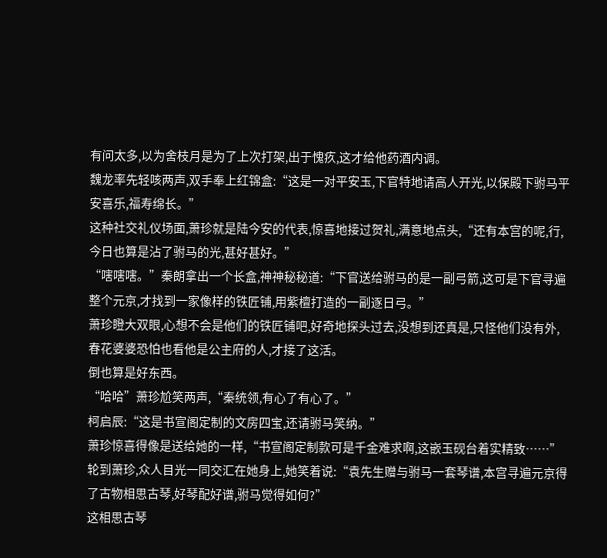有问太多,以为舍枝月是为了上次打架,出于愧疚,这才给他药酒内调。
魏龙率先轻咳两声,双手奉上红锦盒:“这是一对平安玉,下官特地请高人开光,以保殿下驸马平安喜乐,福寿绵长。”
这种社交礼仪场面,萧珍就是陆今安的代表,惊喜地接过贺礼,满意地点头,“还有本宫的呢,行,今日也算是沾了驸马的光,甚好甚好。”
“嗐嗐嗐。”秦朗拿出一个长盒,神神秘秘道:“下官送给驸马的是一副弓箭,这可是下官寻遍整个元京,才找到一家像样的铁匠铺,用紫檀打造的一副逐日弓。”
萧珍瞪大双眼,心想不会是他们的铁匠铺吧,好奇地探头过去,没想到还真是,只怪他们没有外,春花婆婆恐怕也看他是公主府的人,才接了这活。
倒也算是好东西。
“哈哈”萧珍尬笑两声,“秦统领,有心了有心了。”
柯启辰:“这是书宣阁定制的文房四宝,还请驸马笑纳。”
萧珍惊喜得像是送给她的一样,“书宣阁定制款可是千金难求啊,这嵌玉砚台着实精致……”
轮到萧珍,众人目光一同交汇在她身上,她笑着说:“袁先生赠与驸马一套琴谱,本宫寻遍元京得了古物相思古琴,好琴配好谱,驸马觉得如何?”
这相思古琴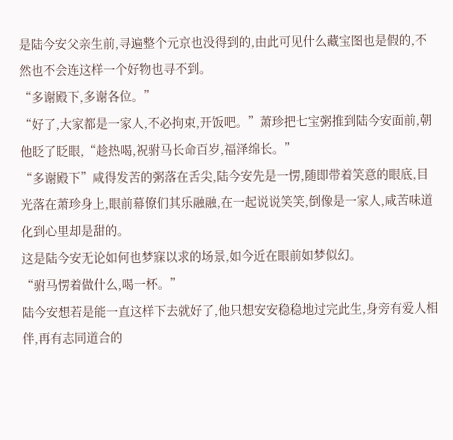是陆今安父亲生前,寻遍整个元京也没得到的,由此可见什么藏宝图也是假的,不然也不会连这样一个好物也寻不到。
“多谢殿下,多谢各位。”
“好了,大家都是一家人,不必拘束,开饭吧。”萧珍把七宝粥推到陆今安面前,朝他眨了眨眼,“趁热喝,祝驸马长命百岁,福泽绵长。”
“多谢殿下”咸得发苦的粥落在舌尖,陆今安先是一愣,随即带着笑意的眼底,目光落在萧珍身上,眼前幕僚们其乐融融,在一起说说笑笑,倒像是一家人,咸苦味道化到心里却是甜的。
这是陆今安无论如何也梦寐以求的场景,如今近在眼前如梦似幻。
“驸马愣着做什么,喝一杯。”
陆今安想若是能一直这样下去就好了,他只想安安稳稳地过完此生,身旁有爱人相伴,再有志同道合的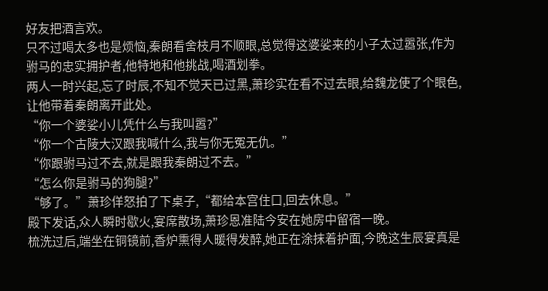好友把酒言欢。
只不过喝太多也是烦恼,秦朗看舍枝月不顺眼,总觉得这婆娑来的小子太过嚣张,作为驸马的忠实拥护者,他特地和他挑战,喝酒划拳。
两人一时兴起,忘了时辰,不知不觉天已过黑,萧珍实在看不过去眼,给魏龙使了个眼色,让他带着秦朗离开此处。
“你一个婆娑小儿凭什么与我叫嚣?”
“你一个古陵大汉跟我喊什么,我与你无冤无仇。”
“你跟驸马过不去,就是跟我秦朗过不去。”
“怎么你是驸马的狗腿?”
“够了。”萧珍佯怒拍了下桌子,“都给本宫住口,回去休息。”
殿下发话,众人瞬时歇火,宴席散场,萧珍恩准陆今安在她房中留宿一晚。
梳洗过后,端坐在铜镜前,香炉熏得人暖得发醉,她正在涂抹着护面,今晚这生辰宴真是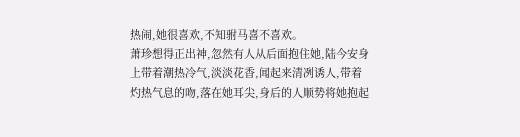热闹,她很喜欢,不知驸马喜不喜欢。
萧珍想得正出神,忽然有人从后面抱住她,陆今安身上带着潮热冷气,淡淡花香,闻起来清冽诱人,带着灼热气息的吻,落在她耳尖,身后的人顺势将她抱起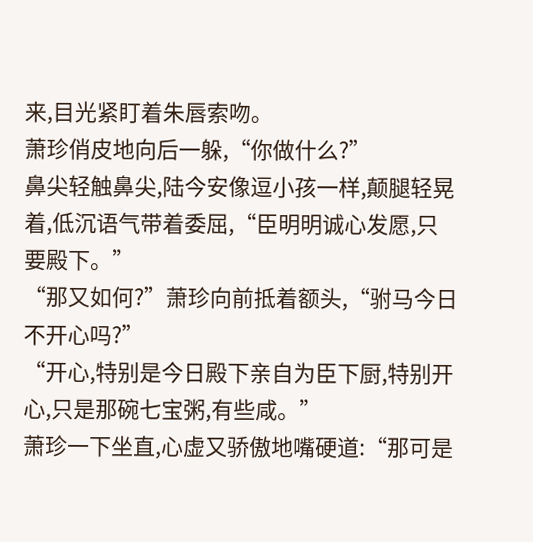来,目光紧盯着朱唇索吻。
萧珍俏皮地向后一躲,“你做什么?”
鼻尖轻触鼻尖,陆今安像逗小孩一样,颠腿轻晃着,低沉语气带着委屈,“臣明明诚心发愿,只要殿下。”
“那又如何?”萧珍向前抵着额头,“驸马今日不开心吗?”
“开心,特别是今日殿下亲自为臣下厨,特别开心,只是那碗七宝粥,有些咸。”
萧珍一下坐直,心虚又骄傲地嘴硬道:“那可是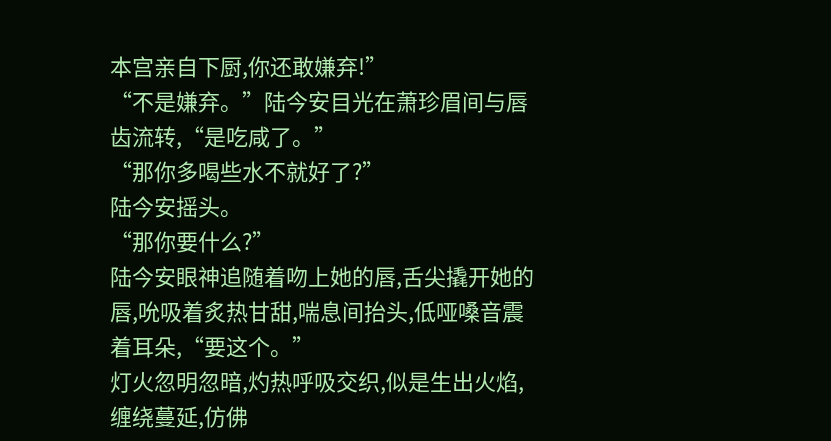本宫亲自下厨,你还敢嫌弃!”
“不是嫌弃。”陆今安目光在萧珍眉间与唇齿流转,“是吃咸了。”
“那你多喝些水不就好了?”
陆今安摇头。
“那你要什么?”
陆今安眼神追随着吻上她的唇,舌尖撬开她的唇,吮吸着炙热甘甜,喘息间抬头,低哑嗓音震着耳朵,“要这个。”
灯火忽明忽暗,灼热呼吸交织,似是生出火焰,缠绕蔓延,仿佛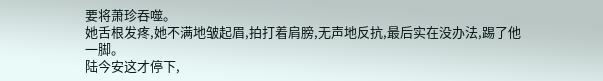要将萧珍吞噬。
她舌根发疼,她不满地皱起眉,拍打着肩膀,无声地反抗,最后实在没办法,踢了他一脚。
陆今安这才停下,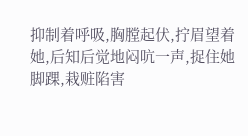抑制着呼吸,胸膛起伏,拧眉望着她,后知后觉地闷吭一声,捉住她脚踝,栽赃陷害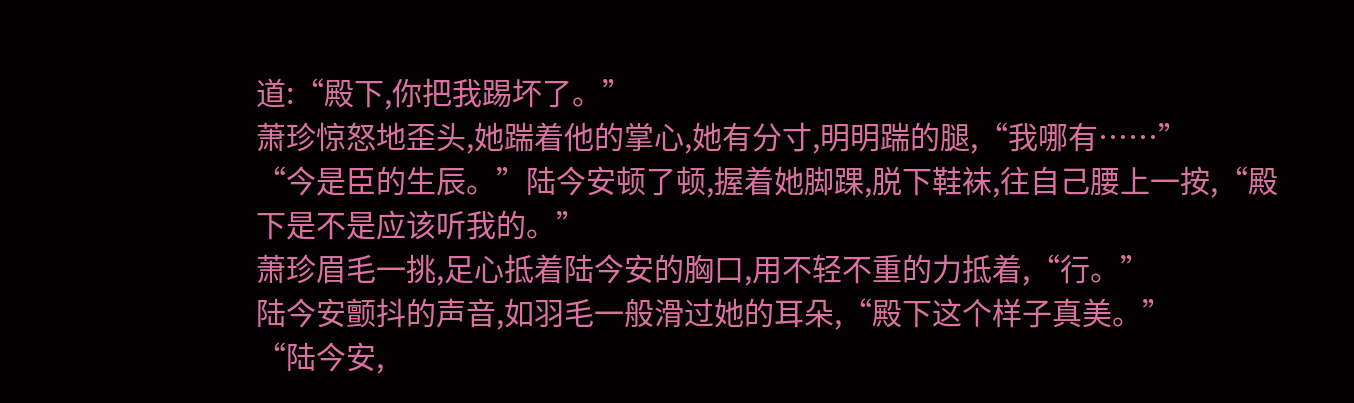道:“殿下,你把我踢坏了。”
萧珍惊怒地歪头,她踹着他的掌心,她有分寸,明明踹的腿,“我哪有……”
“今是臣的生辰。”陆今安顿了顿,握着她脚踝,脱下鞋袜,往自己腰上一按,“殿下是不是应该听我的。”
萧珍眉毛一挑,足心抵着陆今安的胸口,用不轻不重的力抵着,“行。”
陆今安颤抖的声音,如羽毛一般滑过她的耳朵,“殿下这个样子真美。”
“陆今安,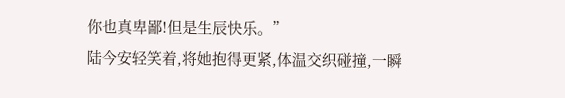你也真卑鄙!但是生辰快乐。”
陆今安轻笑着,将她抱得更紧,体温交织碰撞,一瞬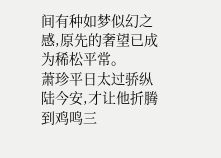间有种如梦似幻之感,原先的奢望已成为稀松平常。
萧珍平日太过骄纵陆今安,才让他折腾到鸡鸣三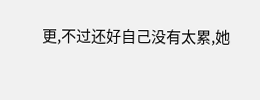更,不过还好自己没有太累,她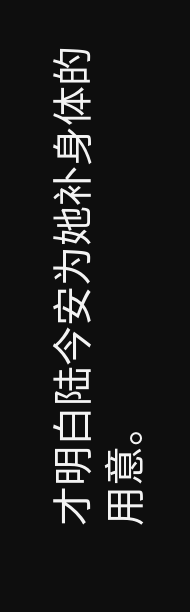才明白陆今安为她补身体的用意。